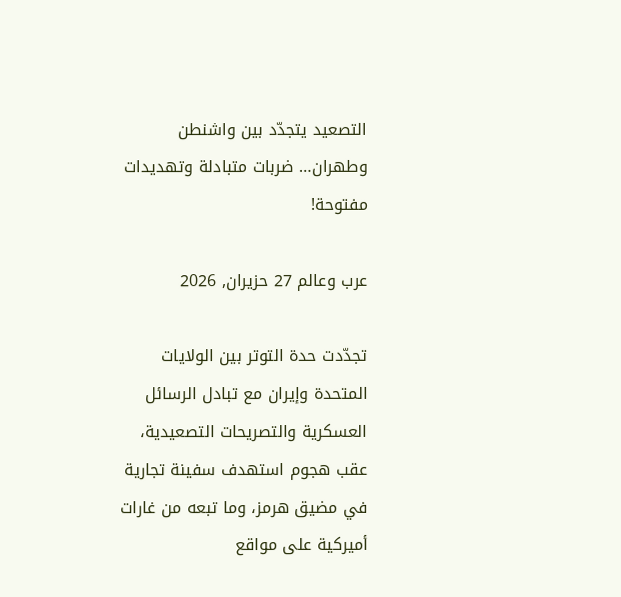التصعيد يتجدّد بين واشنطن وطهران… ضربات متبادلة وتهديدات مفتوحة!

عرب وعالم 27 حزيران, 2026

تجدّدت حدة التوتر بين الولايات المتحدة وإيران مع تبادل الرسائل العسكرية والتصريحات التصعيدية، عقب هجوم استهدف سفينة تجارية في مضيق هرمز، وما تبعه من غارات أميركية على مواقع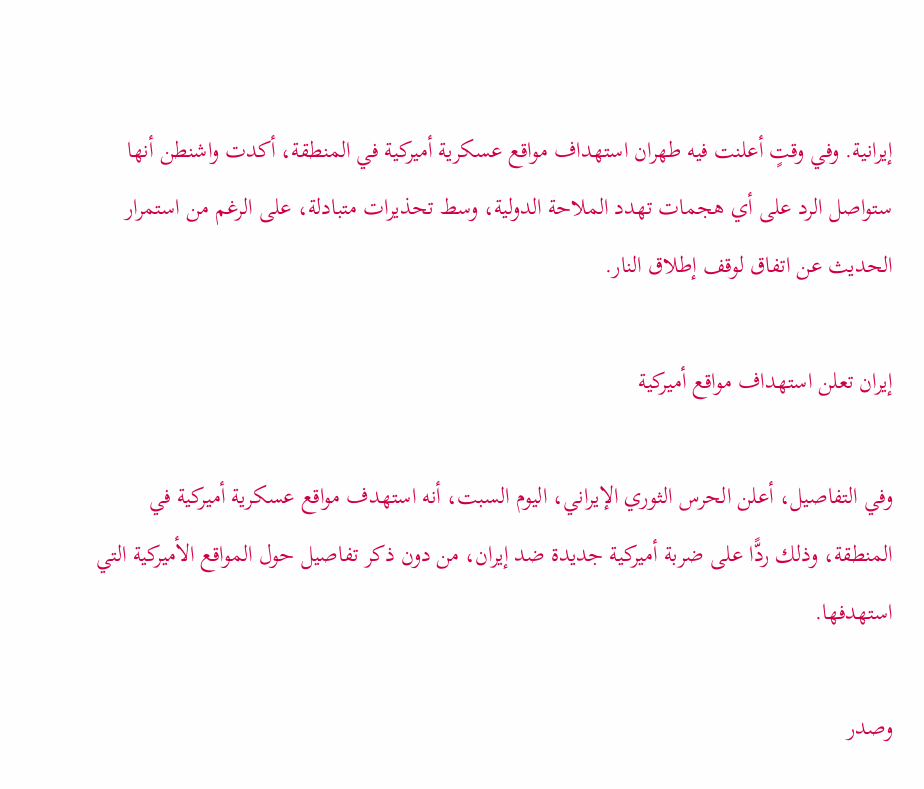إيرانية. وفي وقتٍ أعلنت فيه طهران استهداف مواقع عسكرية أميركية في المنطقة، أكدت واشنطن أنها ستواصل الرد على أي هجمات تهدد الملاحة الدولية، وسط تحذيرات متبادلة، على الرغم من استمرار الحديث عن اتفاق لوقف إطلاق النار.

إيران تعلن استهداف مواقع أميركية

وفي التفاصيل، أعلن الحرس الثوري الإيراني، اليوم السبت، أنه استهدف مواقع عسكرية أميركية في المنطقة، وذلك ردًّا على ضربة أميركية جديدة ضد إيران، من دون ذكر تفاصيل حول المواقع الأميركية التي استهدفها.

وصدر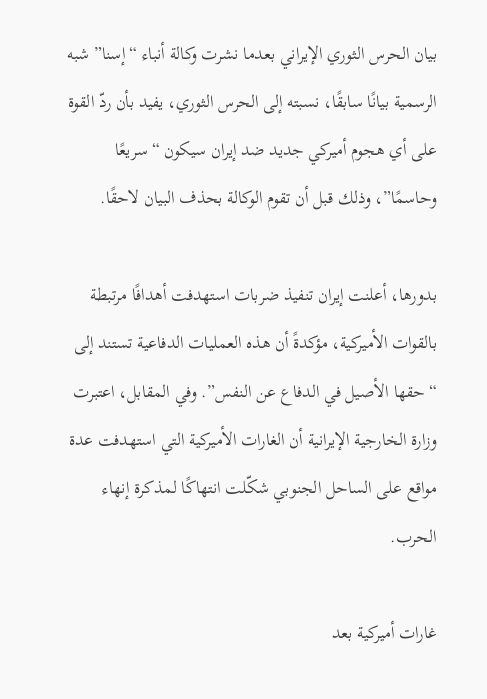بيان الحرس الثوري الإيراني بعدما نشرت وكالة أنباء “إسنا” شبه الرسمية بيانًا سابقًا، نسبته إلى الحرس الثوري، يفيد بأن ردّ القوة على أي هجوم أميركي جديد ضد إيران سيكون “سريعًا وحاسمًا”، وذلك قبل أن تقوم الوكالة بحذف البيان لاحقًا.

بدورها، أعلنت إيران تنفيذ ضربات استهدفت أهدافًا مرتبطة بالقوات الأميركية، مؤكدةً أن هذه العمليات الدفاعية تستند إلى “حقها الأصيل في الدفاع عن النفس”. وفي المقابل، اعتبرت وزارة الخارجية الإيرانية أن الغارات الأميركية التي استهدفت عدة مواقع على الساحل الجنوبي شكّلت انتهاكًا لمذكرة إنهاء الحرب.

غارات أميركية بعد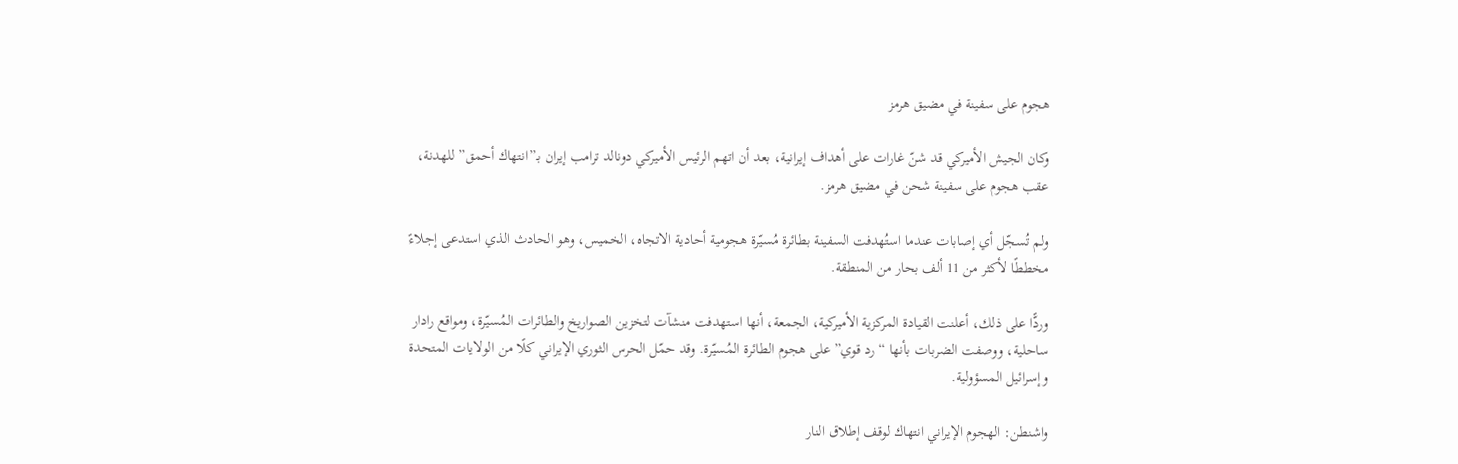هجوم على سفينة في مضيق هرمز

وكان الجيش الأميركي قد شنّ غارات على أهداف إيرانية، بعد أن اتهم الرئيس الأميركي دونالد ترامب إيران بـ”انتهاك أحمق” للهدنة، عقب هجوم على سفينة شحن في مضيق هرمز.

ولم تُسجّل أي إصابات عندما استُهدفت السفينة بطائرة مُسيّرة هجومية أحادية الاتجاه، الخميس، وهو الحادث الذي استدعى إجلاءً مخططًا لأكثر من 11 ألف بحار من المنطقة.

وردًّا على ذلك، أعلنت القيادة المركزية الأميركية، الجمعة، أنها استهدفت منشآت لتخزين الصواريخ والطائرات المُسيّرة، ومواقع رادار ساحلية، ووصفت الضربات بأنها “رد قوي” على هجوم الطائرة المُسيّرة. وقد حمّل الحرس الثوري الإيراني كلًا من الولايات المتحدة وإسرائيل المسؤولية.

واشنطن: الهجوم الإيراني انتهاك لوقف إطلاق النار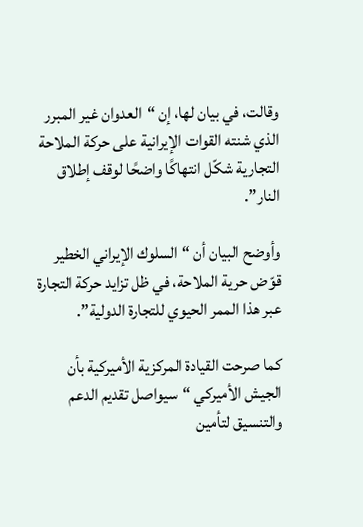وقالت، في بيان لها، إن “العدوان غير المبرر الذي شنته القوات الإيرانية على حركة الملاحة التجارية شكّل انتهاكًا واضحًا لوقف إطلاق النار”.

وأوضح البيان أن “السلوك الإيراني الخطير قوّض حرية الملاحة، في ظل تزايد حركة التجارة عبر هذا الممر الحيوي للتجارة الدولية”.

كما صرحت القيادة المركزية الأميركية بأن الجيش الأميركي “سيواصل تقديم الدعم والتنسيق لتأمين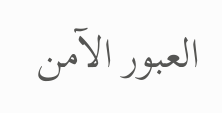العبور الآمن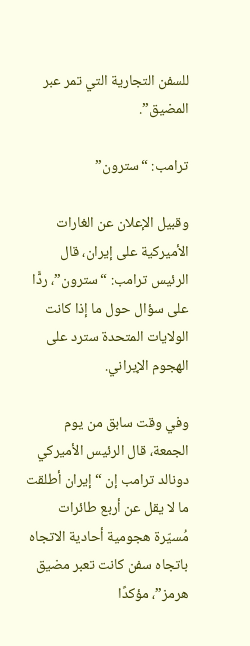للسفن التجارية التي تمر عبر المضيق”.

ترامب: “سترون”

وقبيل الإعلان عن الغارات الأميركية على إيران، قال الرئيس ترامب: “سترون”، ردًّا على سؤال حول ما إذا كانت الولايات المتحدة سترد على الهجوم الإيراني.

وفي وقت سابق من يوم الجمعة، قال الرئيس الأميركي دونالد ترامب إن “إيران أطلقت ما لا يقل عن أربع طائرات مُسيّرة هجومية أحادية الاتجاه باتجاه سفن كانت تعبر مضيق هرمز”، مؤكدًا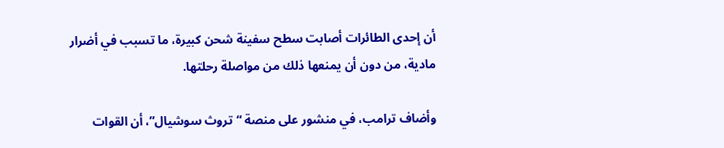أن إحدى الطائرات أصابت سطح سفينة شحن كبيرة، ما تسبب في أضرار مادية، من دون أن يمنعها ذلك من مواصلة رحلتها.

وأضاف ترامب، في منشور على منصة “تروث سوشيال”، أن القوات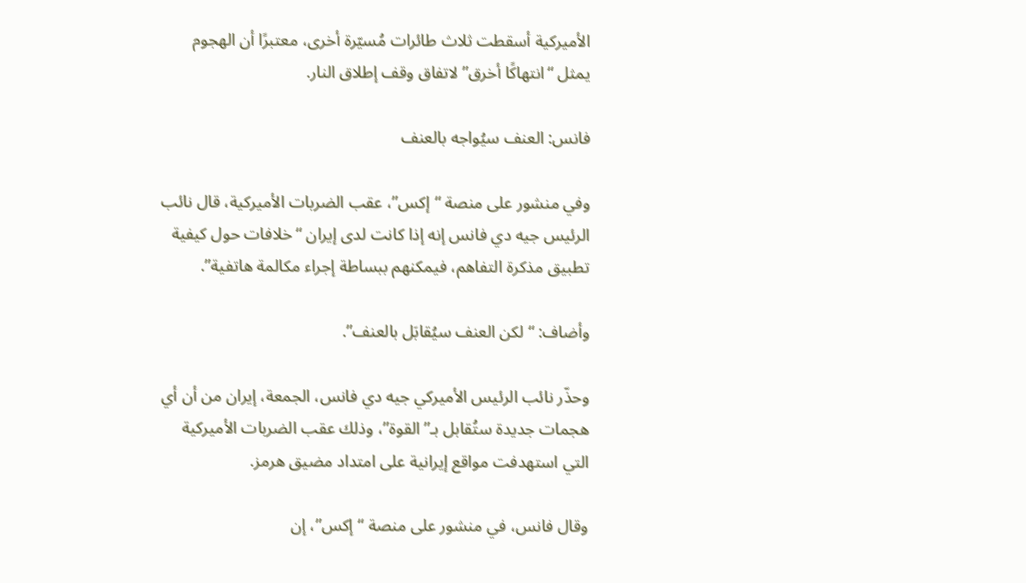الأميركية أسقطت ثلاث طائرات مُسيّرة أخرى، معتبرًا أن الهجوم يمثل “انتهاكًا أخرق” لاتفاق وقف إطلاق النار.

فانس: العنف سيُواجه بالعنف

وفي منشور على منصة “إكس”، عقب الضربات الأميركية، قال نائب الرئيس جيه دي فانس إنه إذا كانت لدى إيران “خلافات حول كيفية تطبيق مذكرة التفاهم، فيمكنهم ببساطة إجراء مكالمة هاتفية”.

وأضاف: “لكن العنف سيُقابَل بالعنف”.

وحذّر نائب الرئيس الأميركي جيه دي فانس، الجمعة، إيران من أن أي هجمات جديدة ستُقابل بـ”القوة”، وذلك عقب الضربات الأميركية التي استهدفت مواقع إيرانية على امتداد مضيق هرمز.

وقال فانس، في منشور على منصة “إكس”، إن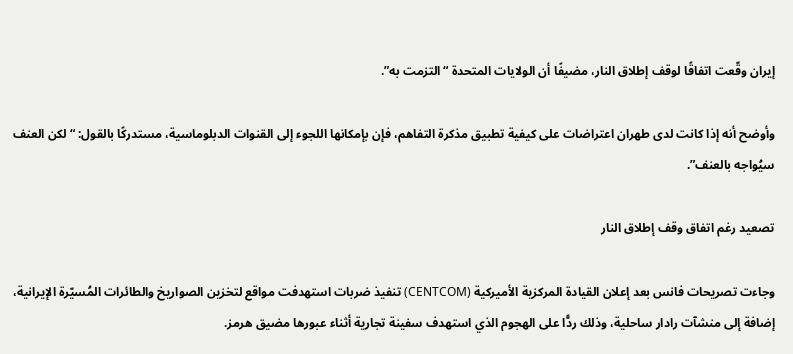إيران وقّعت اتفاقًا لوقف إطلاق النار، مضيفًا أن الولايات المتحدة “التزمت به”.

وأوضح أنه إذا كانت لدى طهران اعتراضات على كيفية تطبيق مذكرة التفاهم، فإن بإمكانها اللجوء إلى القنوات الدبلوماسية، مستدركًا بالقول: “لكن العنف سيُواجه بالعنف”.

تصعيد رغم اتفاق وقف إطلاق النار

وجاءت تصريحات فانس بعد إعلان القيادة المركزية الأميركية (CENTCOM) تنفيذ ضربات استهدفت مواقع لتخزين الصواريخ والطائرات المُسيّرة الإيرانية، إضافة إلى منشآت رادار ساحلية، وذلك ردًّا على الهجوم الذي استهدف سفينة تجارية أثناء عبورها مضيق هرمز.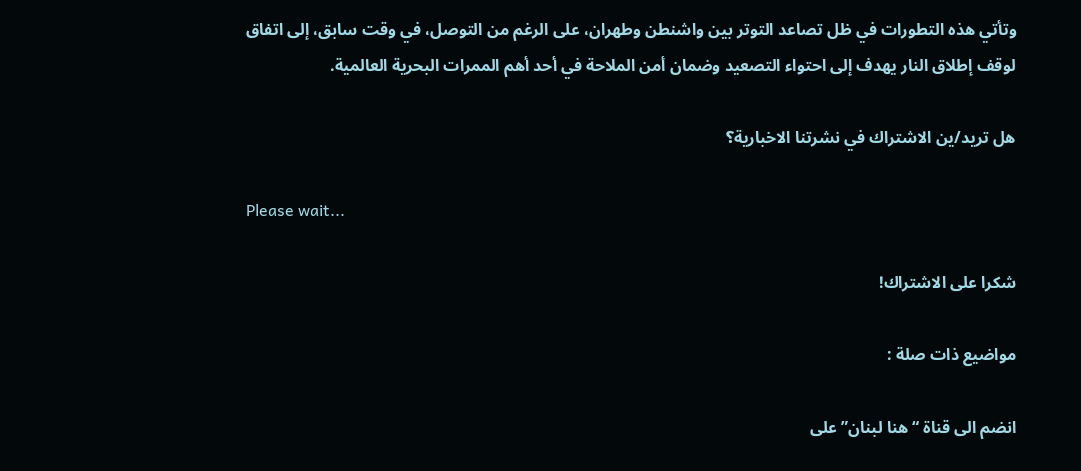وتأتي هذه التطورات في ظل تصاعد التوتر بين واشنطن وطهران، على الرغم من التوصل، في وقت سابق، إلى اتفاق لوقف إطلاق النار يهدف إلى احتواء التصعيد وضمان أمن الملاحة في أحد أهم الممرات البحرية العالمية.

هل تريد/ين الاشتراك في نشرتنا الاخبارية؟

Please wait...

شكرا على الاشتراك!

مواضيع ذات صلة :

انضم الى قناة “هنا لبنان” على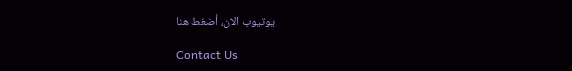يوتيوب الان، أضغط هنا

Contact Us